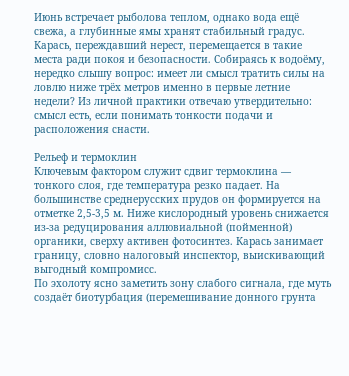Июнь встречает рыболова теплом, однако вода ещё свежа, а глубинные ямы хранят стабильный градус. Карась, переждавший нерест, перемещается в такие места ради покоя и безопасности. Собираясь к водоёму, нередко слышу вопрос: имеет ли смысл тратить силы на ловлю ниже трёх метров именно в первые летние недели? Из личной практики отвечаю утвердительно: смысл есть, если понимать тонкости подачи и расположения снасти.

Рельеф и термоклин
Ключевым фактором служит сдвиг термоклина — тонкого слоя, где температура резко падает. На большинстве среднерусских прудов он формируется на отметке 2,5-3,5 м. Ниже кислородный уровень снижается из-за редуцирования аллювиальной (пойменной) органики, сверху активен фотосинтез. Карась занимает границу, словно налоговый инспектор, выискивающий выгодный компромисс.
По эхолоту ясно заметить зону слабого сигнала, где муть создаёт биотурбация (перемешивание донного грунта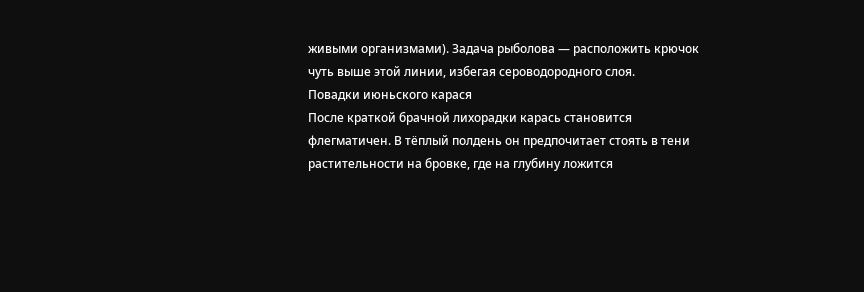живыми организмами). Задача рыболова — расположить крючок чуть выше этой линии, избегая сероводородного слоя.
Повадки июньского карася
После краткой брачной лихорадки карась становится флегматичен. В тёплый полдень он предпочитает стоять в тени растительности на бровке, где на глубину ложится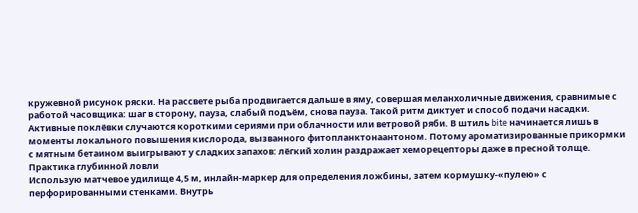кружевной рисунок ряски. На рассвете рыба продвигается дальше в яму, совершая меланхоличные движения, сравнимые с работой часовщика: шаг в сторону, пауза, слабый подъём, снова пауза. Такой ритм диктует и способ подачи насадки.
Активные поклёвки случаются короткими сериями при облачности или ветровой ряби. В штиль bite начинается лишь в моменты локального повышения кислорода, вызванного фитопланктонаантоном. Потому ароматизированные прикормки с мятным бетаином выигрывают у сладких запахов: лёгкий холин раздражает хеморецепторы даже в пресной толще.
Практика глубинной ловли
Использую матчевое удилище 4,5 м, инлайн-маркер для определения ложбины, затем кормушку-«пулею» с перфорированными стенками. Внутрь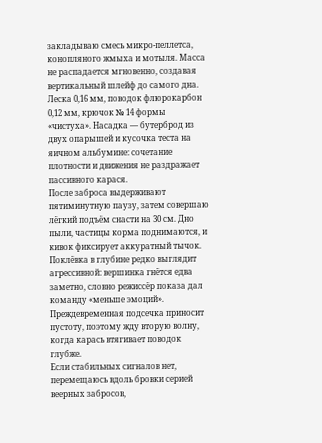закладываю смесь микро-пеллетса, конопляного жмыха и мотыля. Масса не распадается мгновенно, создавая вертикальный шлейф до самого дна. Леска 0,16 мм, поводок флюрокарбон 0,12 мм, крючок № 14 формы «чистуха». Насадка — бутерброд из двух опарышей и кусочка теста на яичном альбумине: сочетание плотности и движения не раздражает пассивного карася.
После заброса выдерживают пятиминутную паузу, затем совершаю лёгкий подъём снасти на 30 см. Дно пыли, частицы корма поднимаются, и кивок фиксирует аккуратный тычок. Поклёвка в глубине редко выглядит агрессивной: вершинка гнётся едва заметно, словно режиссёр показа дал команду «меньше эмоций». Преждевременная подсечка приносит пустоту, поэтому жду вторую волну, когда карась втягивает поводок глубже.
Если стабильных сигналов нет, перемещаюсь вдоль бровки серией веерных забросов,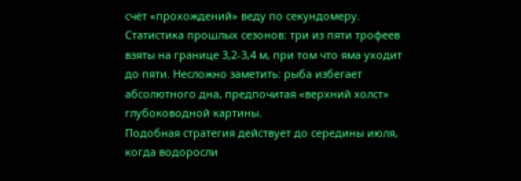счёт «прохождений» веду по секундомеру. Статистика прошлых сезонов: три из пяти трофеев взяты на границе 3,2-3,4 м, при том что яма уходит до пяти. Несложно заметить: рыба избегает абсолютного дна, предпочитая «верхний холст» глубоководной картины.
Подобная стратегия действует до середины июля, когда водоросли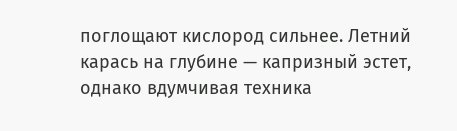поглощают кислород сильнее. Летний карась на глубине — капризный эстет, однако вдумчивая техника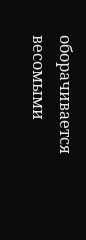оборачивается весомыми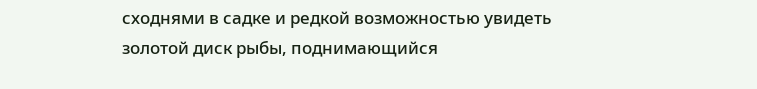сходнями в садке и редкой возможностью увидеть золотой диск рыбы, поднимающийся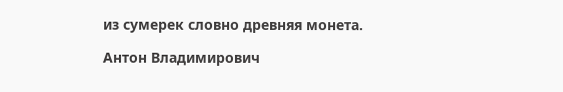из сумерек словно древняя монета.

Антон Владимирович